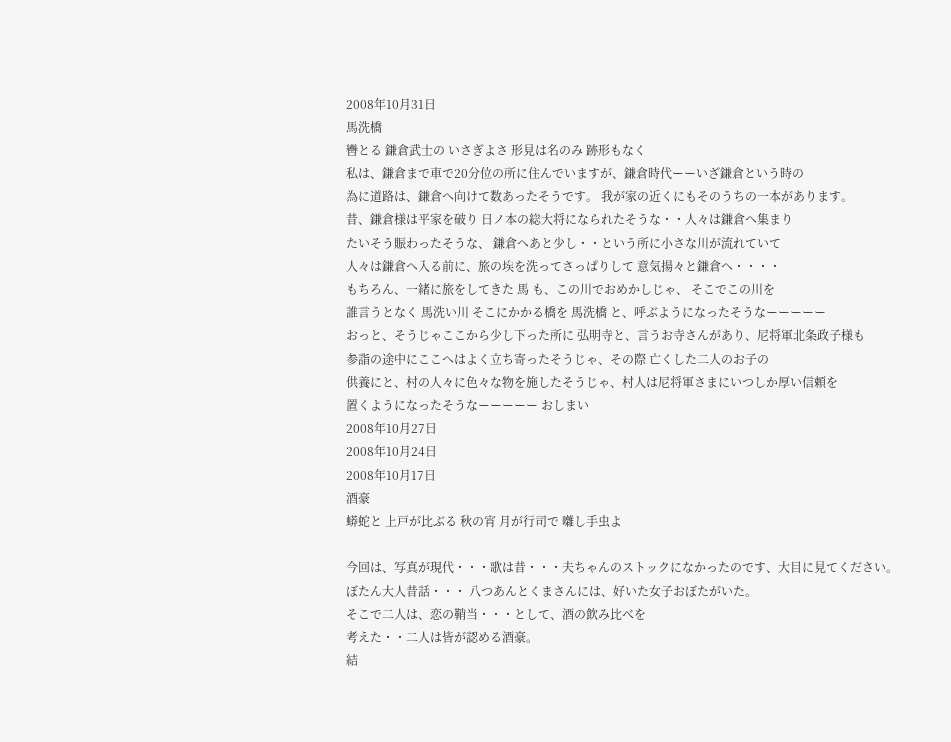2008年10月31日
馬洗橋
轡とる 鎌倉武士の いさぎよさ 形見は名のみ 跡形もなく
私は、鎌倉まで車で20分位の所に住んでいますが、鎌倉時代ーーいざ鎌倉という時の
為に道路は、鎌倉へ向けて数あったそうです。 我が家の近くにもそのうちの一本があります。
昔、鎌倉様は平家を破り 日ノ本の総大将になられたそうな・・人々は鎌倉へ集まり
たいそう賑わったそうな、 鎌倉へあと少し・・という所に小さな川が流れていて
人々は鎌倉へ入る前に、旅の埃を洗ってさっぱりして 意気揚々と鎌倉へ・・・・
もちろん、一緒に旅をしてきた 馬 も、この川でおめかしじゃ、 そこでこの川を
誰言うとなく 馬洗い川 そこにかかる橋を 馬洗橋 と、呼ぶようになったそうなーーーーー
おっと、そうじゃここから少し下った所に 弘明寺と、言うお寺さんがあり、尼将軍北条政子様も
参詣の途中にここへはよく立ち寄ったそうじゃ、その際 亡くした二人のお子の
供養にと、村の人々に色々な物を施したそうじゃ、村人は尼将軍さまにいつしか厚い信頼を
置くようになったそうなーーーーー おしまい
2008年10月27日
2008年10月24日
2008年10月17日
酒豪
蟒蛇と 上戸が比ぶる 秋の宵 月が行司で 囃し手虫よ

今回は、写真が現代・・・歌は昔・・・夫ちゃんのストックになかったのです、大目に見てください。
ぼたん大人昔話・・・ 八つあんとくまさんには、好いた女子おぼたがいた。
そこで二人は、恋の鞘当・・・として、酒の飲み比べを
考えた・・二人は皆が認める酒豪。
結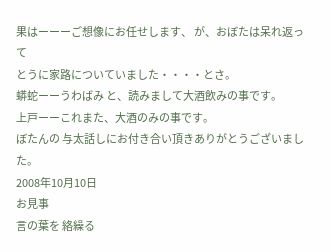果はーーーご想像にお任せします、 が、おぼたは呆れ返って
とうに家路についていました・・・・とさ。
蟒蛇ーーうわばみ と、読みまして大酒飲みの事です。
上戸ーーこれまた、大酒のみの事です。
ぼたんの 与太話しにお付き合い頂きありがとうございました。
2008年10月10日
お見事
言の葉を 絡繰る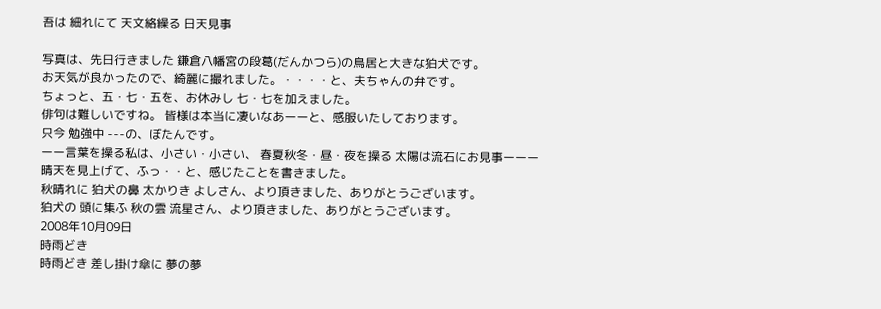吾は 細れにて 天文絡繰る 日天見事

写真は、先日行きました 鎌倉八幡宮の段葛(だんかつら)の鳥居と大きな狛犬です。
お天気が良かったので、綺麗に撮れました。・・・・と、夫ちゃんの弁です。
ちょっと、五・七・五を、お休みし 七・七を加えました。
俳句は難しいですね。 皆様は本当に凄いなあーーと、感服いたしております。
只今 勉強中 ---の、ぼたんです。
ーー言葉を操る私は、小さい・小さい、 春夏秋冬・昼・夜を操る 太陽は流石にお見事ーーー
晴天を見上げて、ふっ・・と、感じたことを書きました。
秋晴れに 狛犬の鼻 太かりき よしさん、より頂きました、ありがとうございます。
狛犬の 頭に集ふ 秋の雲 流星さん、より頂きました、ありがとうございます。
2008年10月09日
時雨どき
時雨どき 差し掛け傘に 夢の夢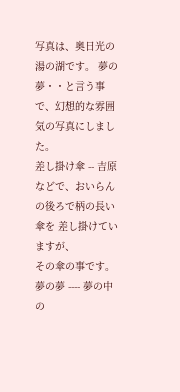写真は、奥日光の湯の湖です。 夢の夢・・と言う事で、幻想的な雰囲気の写真にしました。
差し掛け傘 -- 吉原などで、おいらんの後ろで柄の長い傘を 差し掛けていますが、
その傘の事です。
夢の夢 ---- 夢の中の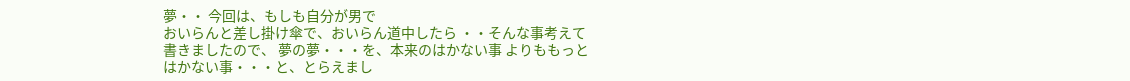夢・・ 今回は、もしも自分が男で
おいらんと差し掛け傘で、おいらん道中したら ・・そんな事考えて
書きましたので、 夢の夢・・・を、本来のはかない事 よりももっと
はかない事・・・と、とらえまし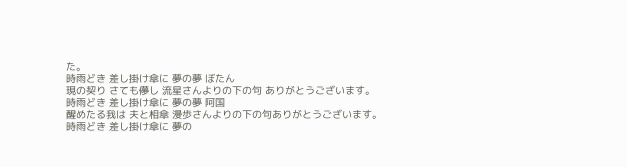た。
時雨どき 差し掛け傘に 夢の夢 ぼたん
現の契り さても儚し 流星さんよりの下の句 ありがとうございます。
時雨どき 差し掛け傘に 夢の夢 阿国
醒めたる我は 夫と相傘 漫歩さんよりの下の句ありがとうございます。
時雨どき 差し掛け傘に 夢の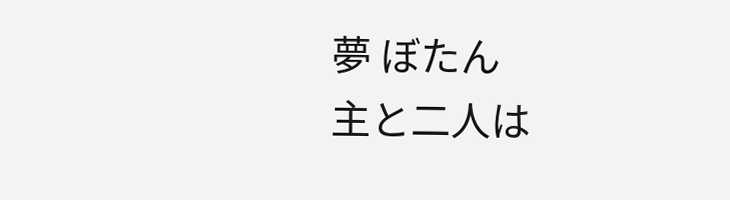夢 ぼたん
主と二人は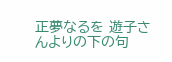正夢なるを 遊子さんよりの下の句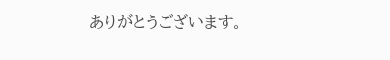ありがとうございます。